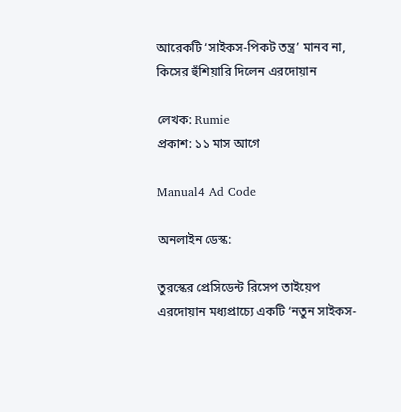আরেকটি ‘সাইকস-পিকট তন্ত্র’ মানব না, কিসের হুঁশিয়ারি দিলেন এরদোয়ান

লেখক: Rumie
প্রকাশ: ১১ মাস আগে

Manual4 Ad Code

অনলাইন ডেস্ক:

তুরস্কের প্রেসিডেন্ট রিসেপ তাইয়েপ এরদোয়ান মধ্যপ্রাচ্যে একটি ‘নতুন সাইকস-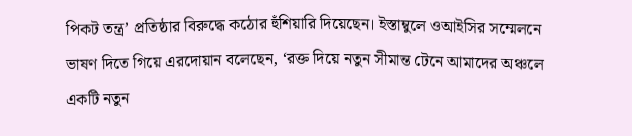পিকট তন্ত্র’ প্রতিষ্ঠার বিরুদ্ধে কঠোর হুঁশিয়ারি দিয়েছেন। ইস্তাম্বুলে ওআইসির সম্মেলনে ভাষণ দিতে গিয়ে এরদোয়ান বলেছেন, ‘রক্ত দিয়ে নতুন সীমান্ত টেনে আমাদের অঞ্চলে একটি নতুন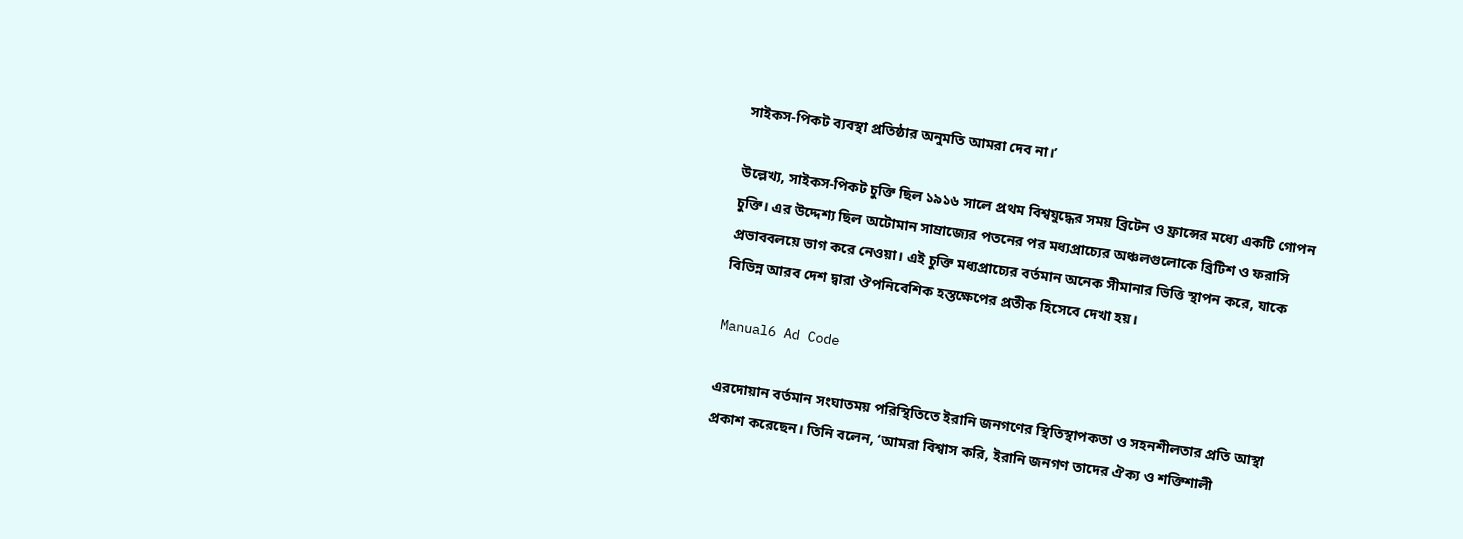সাইকস-পিকট ব্যবস্থা প্রতিষ্ঠার অনুমতি আমরা দেব না।’

উল্লেখ্য, সাইকস-পিকট চুক্তি ছিল ১৯১৬ সালে প্রথম বিশ্বযুদ্ধের সময় ব্রিটেন ও ফ্রান্সের মধ্যে একটি গোপন চুক্তি। এর উদ্দেশ্য ছিল অটোমান সাম্রাজ্যের পতনের পর মধ্যপ্রাচ্যের অঞ্চলগুলোকে ব্রিটিশ ও ফরাসি প্রভাববলয়ে ভাগ করে নেওয়া। এই চুক্তি মধ্যপ্রাচ্যের বর্তমান অনেক সীমানার ভিত্তি স্থাপন করে, যাকে বিভিন্ন আরব দেশ দ্বারা ঔপনিবেশিক হস্তক্ষেপের প্রতীক হিসেবে দেখা হয়।

Manual6 Ad Code

এরদোয়ান বর্তমান সংঘাতময় পরিস্থিতিতে ইরানি জনগণের স্থিতিস্থাপকতা ও সহনশীলতার প্রতি আস্থা প্রকাশ করেছেন। তিনি বলেন, ‘আমরা বিশ্বাস করি, ইরানি জনগণ তাদের ঐক্য ও শক্তিশালী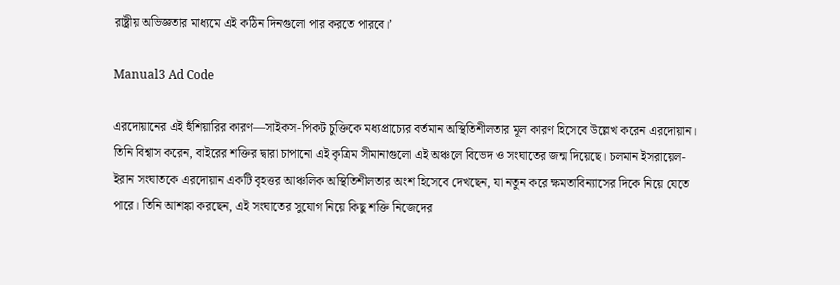রাষ্ট্রীয় অভিজ্ঞতার মাধ্যমে এই কঠিন দিনগুলো পার করতে পারবে।’

Manual3 Ad Code

এরদোয়ানের এই হুঁশিয়ারির কারণ—সাইকস-পিকট চুক্তিকে মধ্যপ্রাচ্যের বর্তমান অস্থিতিশীলতার মূল কারণ হিসেবে উল্লেখ করেন এরদোয়ান। তিনি বিশ্বাস করেন, বাইরের শক্তির দ্বারা চাপানো এই কৃত্রিম সীমানাগুলো এই অঞ্চলে বিভেদ ও সংঘাতের জন্ম দিয়েছে। চলমান ইসরায়েল-ইরান সংঘাতকে এরদোয়ান একটি বৃহত্তর আঞ্চলিক অস্থিতিশীলতার অংশ হিসেবে দেখছেন, যা নতুন করে ক্ষমতাবিন্যাসের দিকে নিয়ে যেতে পারে। তিনি আশঙ্কা করছেন, এই সংঘাতের সুযোগ নিয়ে কিছু শক্তি নিজেদের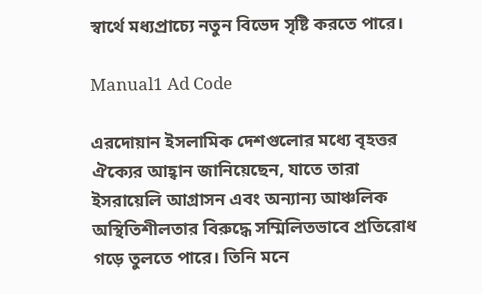স্বার্থে মধ্যপ্রাচ্যে নতুন বিভেদ সৃষ্টি করতে পারে।

Manual1 Ad Code

এরদোয়ান ইসলামিক দেশগুলোর মধ্যে বৃহত্তর ঐক্যের আহ্বান জানিয়েছেন, যাতে তারা ইসরায়েলি আগ্রাসন এবং অন্যান্য আঞ্চলিক অস্থিতিশীলতার বিরুদ্ধে সম্মিলিতভাবে প্রতিরোধ গড়ে তুলতে পারে। তিনি মনে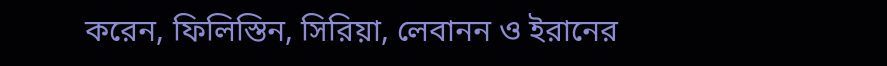করেন, ফিলিস্তিন, সিরিয়া, লেবানন ও ইরানের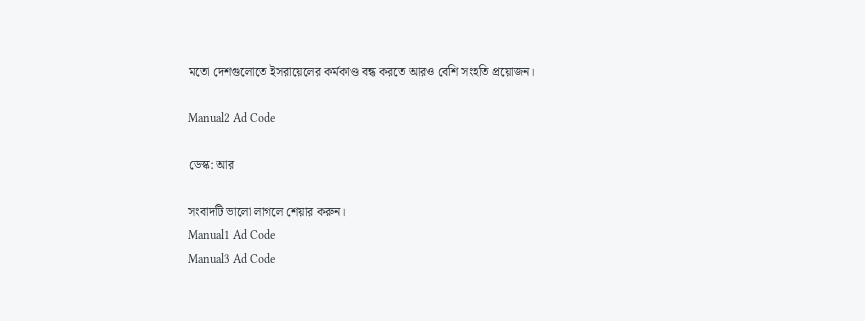মতো দেশগুলোতে ইসরায়েলের কর্মকাণ্ড বন্ধ করতে আরও বেশি সংহতি প্রয়োজন।

Manual2 Ad Code

ডেস্ক: আর

সংবাদটি ভালো লাগলে শেয়ার করুন।
Manual1 Ad Code
Manual3 Ad Code